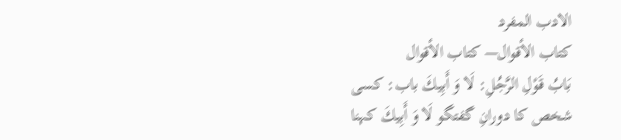الادب المفرد
كتاب الأقوال— كتاب الأقوال
بَابُ قَوْلِ الرَّجُلِ: لَا وَ أَبِيكَ باب: کسی شخص کا دورانِ گفتگو لَا وَ أَبِيكَ کہنا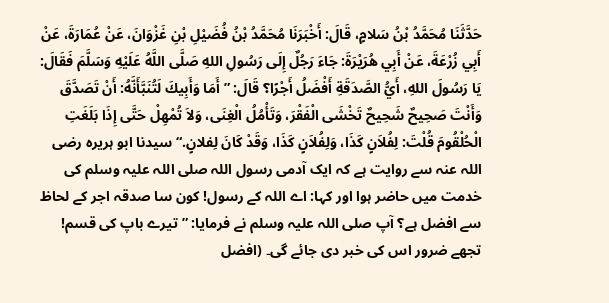حَدَّثَنَا مُحَمَّدُ بْنُ سَلامٍ، قَالَ: أَخْبَرَنَا مُحَمَّدُ بْنُ فُضَيْلِ بْنِ غَزْوَانَ، عَنْ عُمَارَةَ، عَنْ أَبِي زُرْعَةَ، عَنْ أَبِي هُرَيْرَةَ: جَاءَ رَجُلٌ إِلَى رَسُولِ اللهِ صَلَّى اللَّهُ عَلَيْهِ وَسَلَّمَ فَقَالَ: يَا رَسُولَ اللهِ، أَيُّ الصَّدَقَةِ أَفْضَلُ أَجْرًا؟ قَالَ: ”أَمَا وَأَبِيكَ لَتُنَبَّأَنَّهُ: أَنْ تَصَدَّقَ وَأَنْتَ صَحِيحٌ شَحِيحٌ تَخْشَى الْفَقْرَ، وَتَأْمُلُ الْغِنَى، وَلاَ تُمْهِلْ حَتَّى إِذَا بَلَغَتِ الْحُلْقُومَ قُلْتَ: لِفُلاَنٍ كَذَا، وَلِفُلاَنٍ كَذَا، وَقَدْ كَانَ لِفلانٍ.“سیدنا ابو ہریرہ رضی اللہ عنہ سے روایت ہے کہ ایک آدمی رسول اللہ صلی اللہ علیہ وسلم کی خدمت میں حاضر ہوا اور کہا: اے اللہ کے رسول! کون سا صدقہ اجر کے لحاظ سے افضل ہے؟ آپ صلی اللہ علیہ وسلم نے فرمایا: ”تیرے باپ کی قسم! تجھے ضرور اس کی خبر دی جائے گی۔ (افضل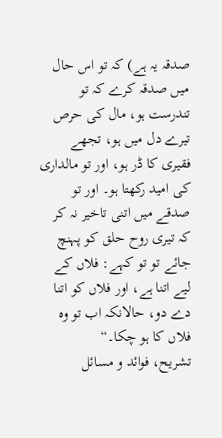صدقہ یہ ہے) کہ تو اس حال میں صدقہ کرے کہ تو تندرست ہو، مال کی حرص تیرے دل میں ہو، تجھے فقیری کا ڈر ہو، اور تو مالداری کی امید رکھتا ہو۔ اور تو صدقے میں اتنی تاخیر نہ کر کہ تیری روح حلق کو پہنچ جائے تو تو کہے: فلاں کے لیے اتنا ہے، اور فلاں کو اتنا دے دو، حالانکہ اب تو وہ فلاں کا ہو چکا۔“
تشریح، فوائد و مسائل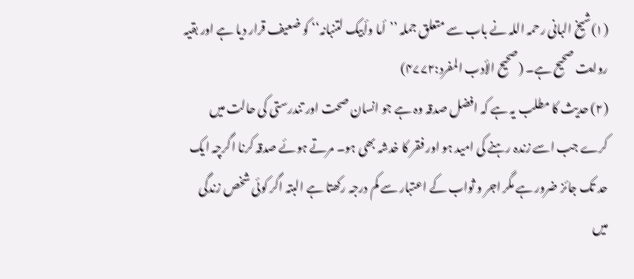(۱)شیخ البانی رحمہ اللہ نے باب سے متعلق جملہ ’’أما وأبیک لتنبانہ‘‘ کو ضعیف قرار دیا ہے اور بقیہ روایت صحیح ہے۔ (صحیح الأدب المفرد:۴۷۷۲)
(۲) حدیث کا مطلب یہ ہے کہ افضل صدقہ وہ ہے جو انسان صحت اور تندرستی کی حالت میں کرے جب اسے زندہ رہنے کی امید ہو اور فقر کا خدشہ بھی ہو۔ مرتے ہوئے صدقہ کرنا اگرچہ ایک حد تک جائز ضرور ہے مگر اجر و ثواب کے اعتبار سے کم درجہ رکھتا ہے البتہ اگر کوئی شخص زندگی میں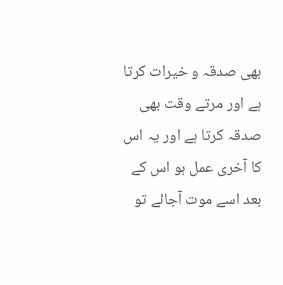بھی صدقہ و خیرات کرتا ہے اور مرتے وقت بھی صدقہ کرتا ہے اور یہ اس کا آخری عمل ہو اس کے بعد اسے موت آجائے تو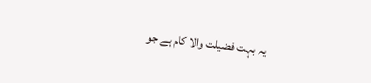یہ بہت فضیلت والا کام ہے جو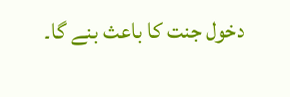دخول جنت کا باعث بنے گا۔